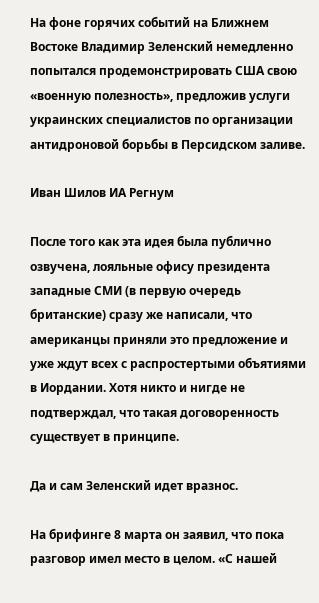На фоне горячих событий на Ближнем Востоке Владимир Зеленский немедленно попытался продемонстрировать США свою «военную полезность», предложив услуги украинских специалистов по организации антидроновой борьбы в Персидском заливе.

Иван Шилов ИА Регнум

После того как эта идея была публично озвучена, лояльные офису президента западные СМИ (в первую очередь британские) сразу же написали, что американцы приняли это предложение и уже ждут всех с распростертыми объятиями в Иордании. Хотя никто и нигде не подтверждал, что такая договоренность существует в принципе.

Да и сам Зеленский идет вразнос.

На брифинге 8 марта он заявил, что пока разговор имел место в целом. «С нашей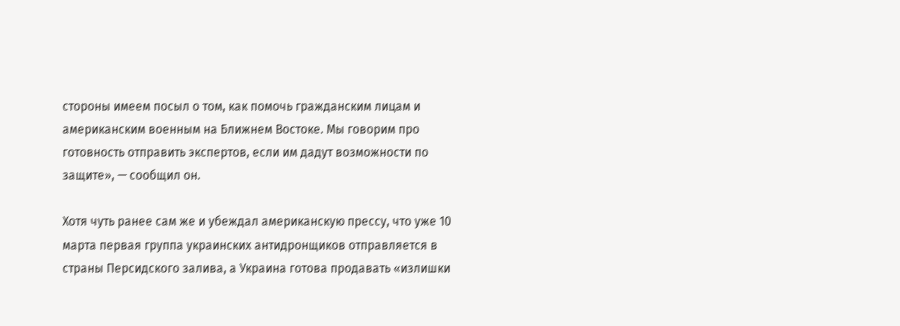стороны имеем посыл о том, как помочь гражданским лицам и американским военным на Ближнем Востоке. Мы говорим про готовность отправить экспертов, если им дадут возможности по защите», — сообщил он.

Хотя чуть ранее сам же и убеждал американскую прессу, что уже 10 марта первая группа украинских антидронщиков отправляется в страны Персидского залива, а Украина готова продавать «излишки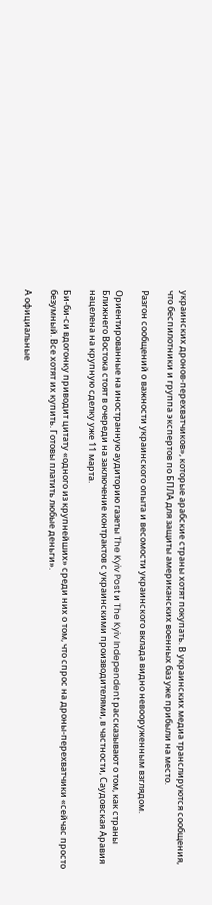украинских дронов-перехватчиков», которые арабские страны хотят покупать. В украинских медиа транслируются сообщения, что беспилотники и группа экспертов по БПЛА для защиты американских военных баз уже прибыли на место.

Разгон сообщений о важности украинского опыта и весомости украинского вклада видно невооруженным взглядом.

Ориентированные на иностранную аудиторию газеты The Kyiv Post и The Kyiv Independent рассказывают о том, как страны Ближнего Востока стоят в очереди на заключение контрактов с украинскими производителями, в частности, Саудовская Аравия нацелена на крупную сделку уже 11 марта.

Би-би-си вдогонку приводит цитату «одного из крупнейших» среди них о том, что спрос на дроны-перехватчики «сейчас просто безумный. Все хотят их купить. Готовы платить любые деньги».

А официальные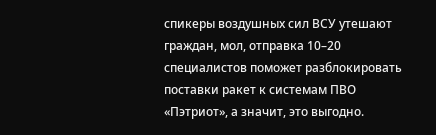спикеры воздушных сил ВСУ утешают граждан, мол, отправка 10–20 специалистов поможет разблокировать поставки ракет к системам ПВО «Пэтриот», а значит, это выгодно.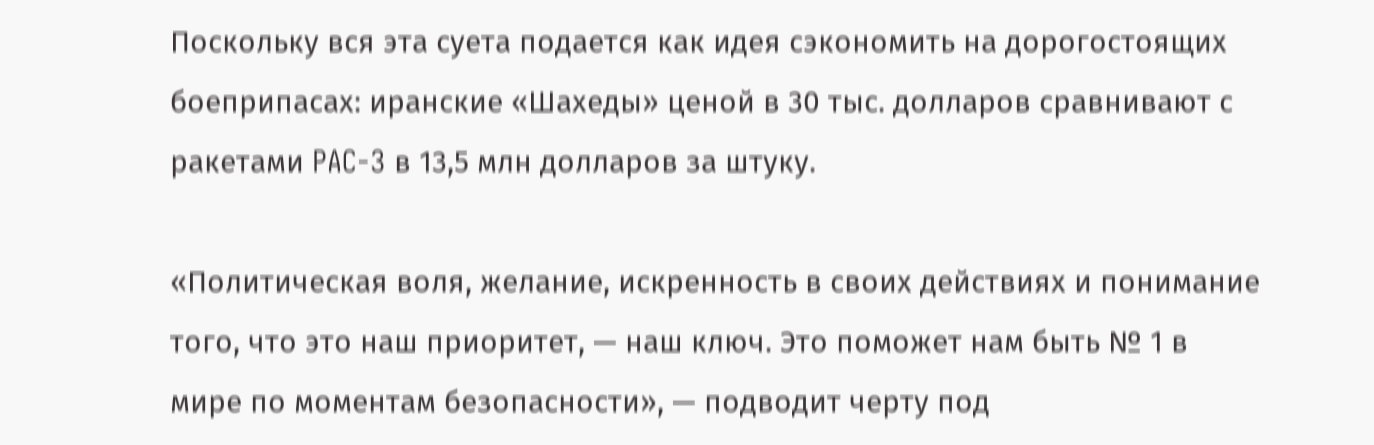Поскольку вся эта суета подается как идея сэкономить на дорогостоящих боеприпасах: иранские «Шахеды» ценой в 30 тыс. долларов сравнивают с ракетами PAC-3 в 13,5 млн долларов за штуку.

«Политическая воля, желание, искренность в своих действиях и понимание того, что это наш приоритет, — наш ключ. Это поможет нам быть № 1 в мире по моментам безопасности», — подводит черту под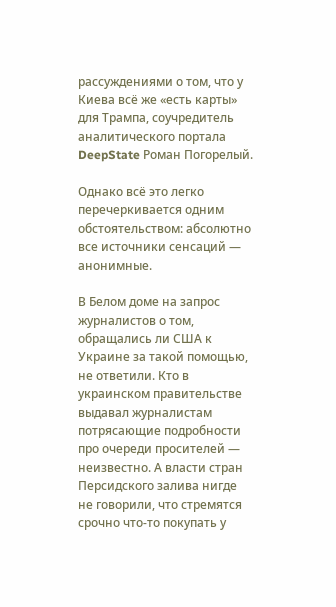рассуждениями о том, что у Киева всё же «есть карты» для Трампа, соучредитель аналитического портала DeepState Роман Погорелый.

Однако всё это легко перечеркивается одним обстоятельством: абсолютно все источники сенсаций — анонимные.

В Белом доме на запрос журналистов о том, обращались ли США к Украине за такой помощью, не ответили. Кто в украинском правительстве выдавал журналистам потрясающие подробности про очереди просителей — неизвестно. А власти стран Персидского залива нигде не говорили, что стремятся срочно что-то покупать у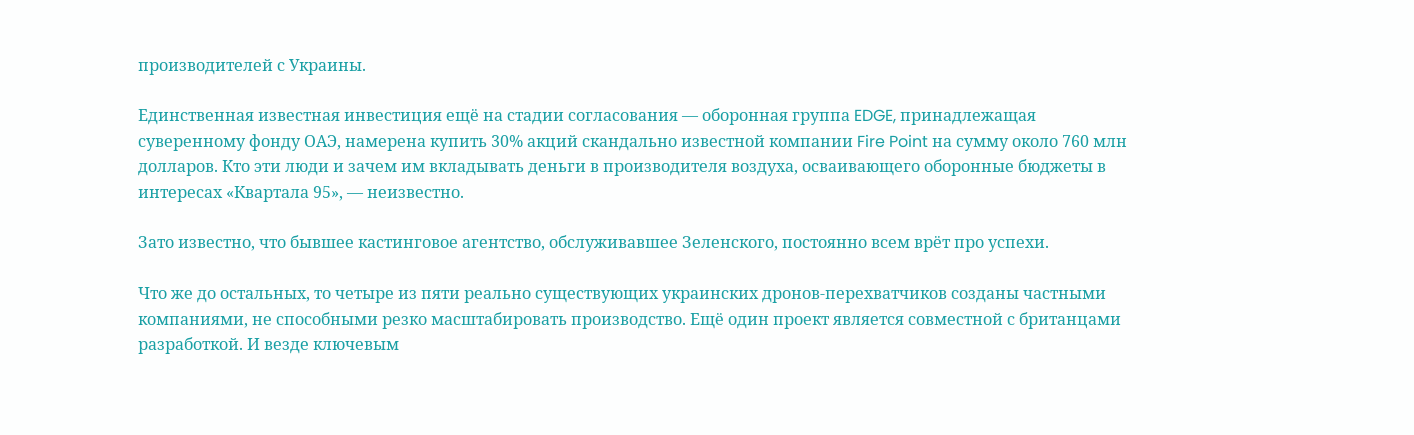производителей с Украины.

Единственная известная инвестиция ещё на стадии согласования — оборонная группа EDGE, принадлежащая суверенному фонду ОАЭ, намерена купить 30% акций скандально известной компании Fire Point на сумму около 760 млн долларов. Кто эти люди и зачем им вкладывать деньги в производителя воздуха, осваивающего оборонные бюджеты в интересах «Квартала 95», — неизвестно.

Зато известно, что бывшее кастинговое агентство, обслуживавшее Зеленского, постоянно всем врёт про успехи.

Что же до остальных, то четыре из пяти реально существующих украинских дронов-перехватчиков созданы частными компаниями, не способными резко масштабировать производство. Ещё один проект является совместной с британцами разработкой. И везде ключевым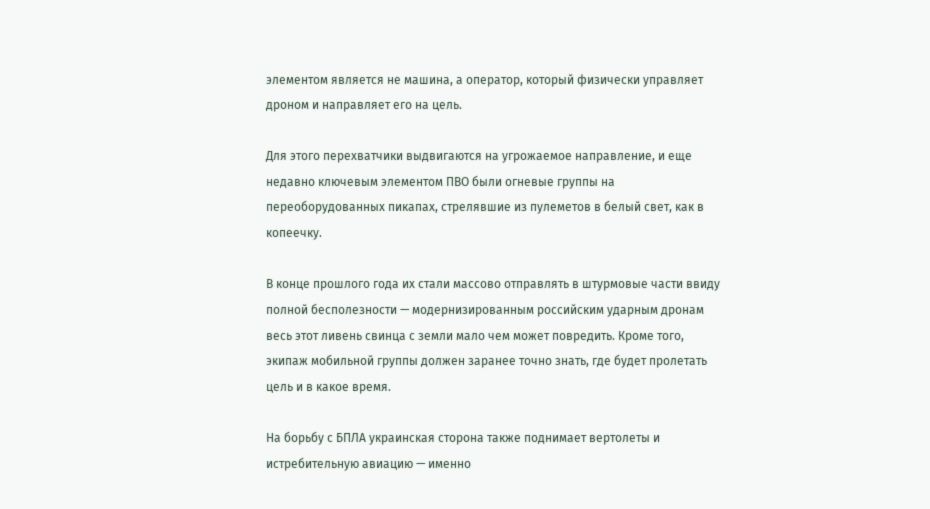элементом является не машина, а оператор, который физически управляет дроном и направляет его на цель.

Для этого перехватчики выдвигаются на угрожаемое направление, и еще недавно ключевым элементом ПВО были огневые группы на переоборудованных пикапах, стрелявшие из пулеметов в белый свет, как в копеечку.

В конце прошлого года их стали массово отправлять в штурмовые части ввиду полной бесполезности — модернизированным российским ударным дронам весь этот ливень свинца с земли мало чем может повредить. Кроме того, экипаж мобильной группы должен заранее точно знать, где будет пролетать цель и в какое время.

На борьбу с БПЛА украинская сторона также поднимает вертолеты и истребительную авиацию — именно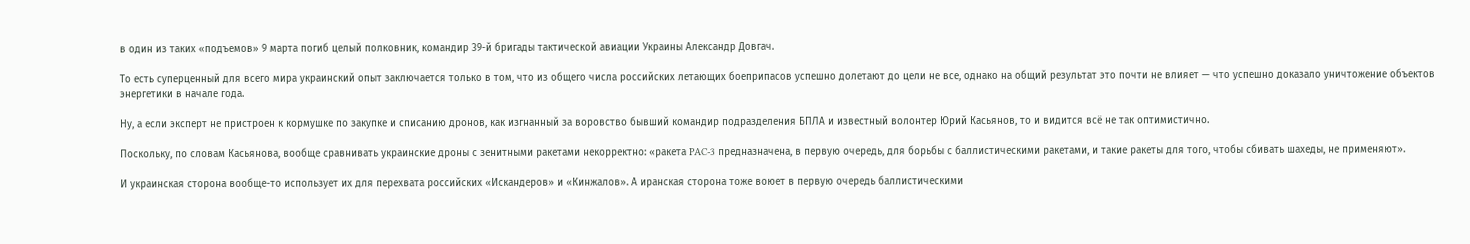в один из таких «подъемов» 9 марта погиб целый полковник, командир 39-й бригады тактической авиации Украины Александр Довгач.

То есть суперценный для всего мира украинский опыт заключается только в том, что из общего числа российских летающих боеприпасов успешно долетают до цели не все, однако на общий результат это почти не влияет — что успешно доказало уничтожение объектов энергетики в начале года.

Ну, а если эксперт не пристроен к кормушке по закупке и списанию дронов, как изгнанный за воровство бывший командир подразделения БПЛА и известный волонтер Юрий Касьянов, то и видится всё не так оптимистично.

Поскольку, по словам Касьянова, вообще сравнивать украинские дроны с зенитными ракетами некорректно: «ракета PAC-3 предназначена, в первую очередь, для борьбы с баллистическими ракетами, и такие ракеты для того, чтобы сбивать шахеды, не применяют».

И украинская сторона вообще-то использует их для перехвата российских «Искандеров» и «Кинжалов». А иранская сторона тоже воюет в первую очередь баллистическими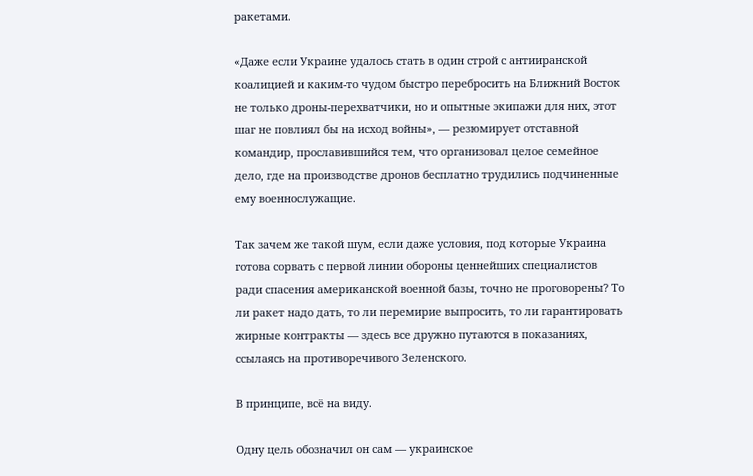ракетами.

«Даже если Украине удалось стать в один строй с антииранской коалицией и каким-то чудом быстро перебросить на Ближний Восток не только дроны-перехватчики, но и опытные экипажи для них, этот шаг не повлиял бы на исход войны», — резюмирует отставной командир, прославившийся тем, что организовал целое семейное дело, где на производстве дронов бесплатно трудились подчиненные ему военнослужащие.

Так зачем же такой шум, если даже условия, под которые Украина готова сорвать с первой линии обороны ценнейших специалистов ради спасения американской военной базы, точно не проговорены? То ли ракет надо дать, то ли перемирие выпросить, то ли гарантировать жирные контракты — здесь все дружно путаются в показаниях, ссылаясь на противоречивого Зеленского.

В принципе, всё на виду.

Одну цель обозначил он сам — украинское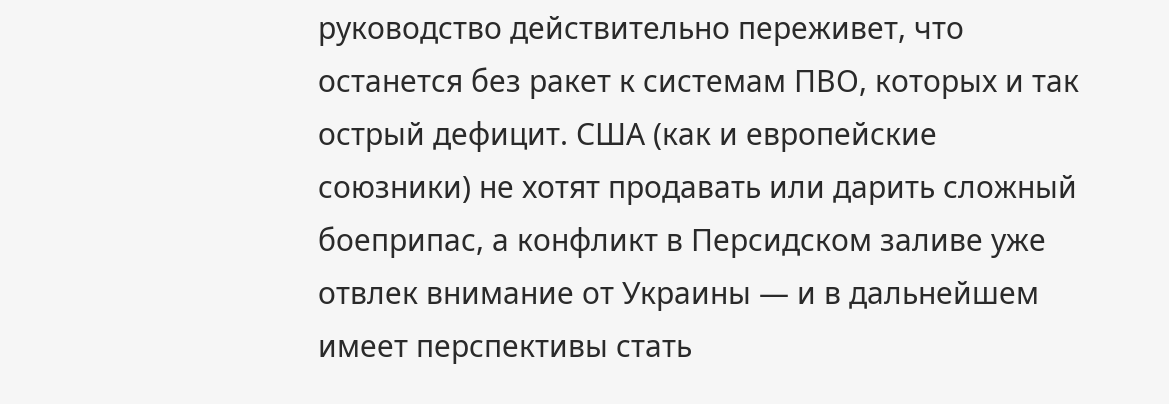руководство действительно переживет, что останется без ракет к системам ПВО, которых и так острый дефицит. США (как и европейские союзники) не хотят продавать или дарить сложный боеприпас, а конфликт в Персидском заливе уже отвлек внимание от Украины — и в дальнейшем имеет перспективы стать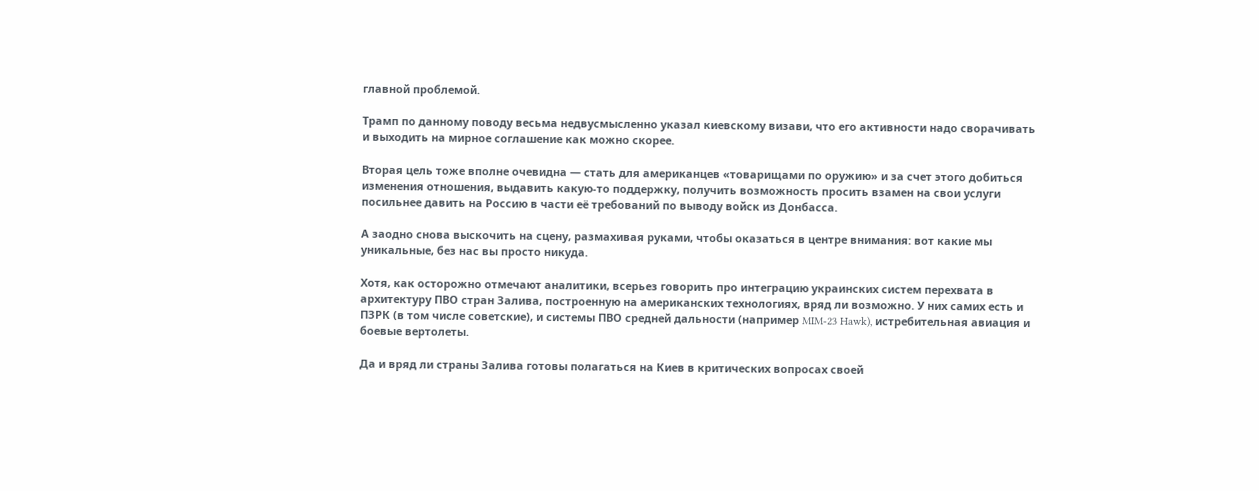главной проблемой.

Трамп по данному поводу весьма недвусмысленно указал киевскому визави, что его активности надо сворачивать и выходить на мирное соглашение как можно скорее.

Вторая цель тоже вполне очевидна — стать для американцев «товарищами по оружию» и за счет этого добиться изменения отношения, выдавить какую-то поддержку, получить возможность просить взамен на свои услуги посильнее давить на Россию в части её требований по выводу войск из Донбасса.

А заодно снова выскочить на сцену, размахивая руками, чтобы оказаться в центре внимания: вот какие мы уникальные, без нас вы просто никуда.

Хотя, как осторожно отмечают аналитики, всерьез говорить про интеграцию украинских систем перехвата в архитектуру ПВО стран Залива, построенную на американских технологиях, вряд ли возможно. У них самих есть и ПЗРК (в том числе советские), и системы ПВО средней дальности (например MIM-23 Hawk), истребительная авиация и боевые вертолеты.

Да и вряд ли страны Залива готовы полагаться на Киев в критических вопросах своей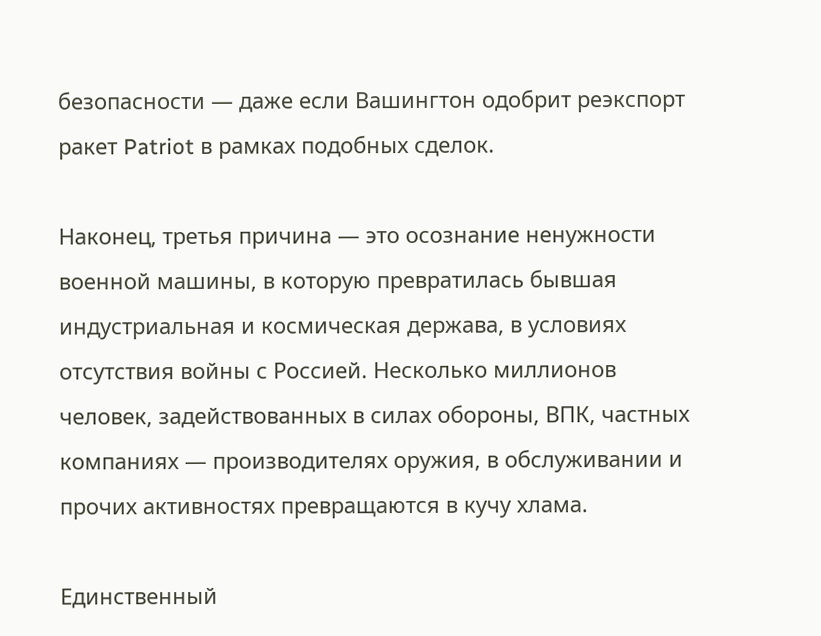безопасности — даже если Вашингтон одобрит реэкспорт ракет Patriot в рамках подобных сделок.

Наконец, третья причина — это осознание ненужности военной машины, в которую превратилась бывшая индустриальная и космическая держава, в условиях отсутствия войны с Россией. Несколько миллионов человек, задействованных в силах обороны, ВПК, частных компаниях — производителях оружия, в обслуживании и прочих активностях превращаются в кучу хлама.

Единственный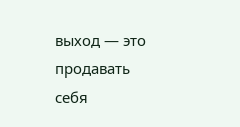выход — это продавать себя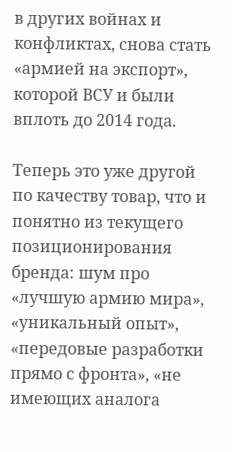в других войнах и конфликтах, снова стать «армией на экспорт», которой ВСУ и были вплоть до 2014 года.

Теперь это уже другой по качеству товар, что и понятно из текущего позиционирования бренда: шум про «лучшую армию мира», «уникальный опыт», «передовые разработки прямо с фронта», «не имеющих аналога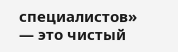специалистов» — это чистый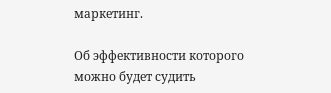маркетинг.

Об эффективности которого можно будет судить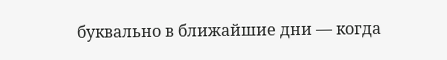буквально в ближайшие дни — когда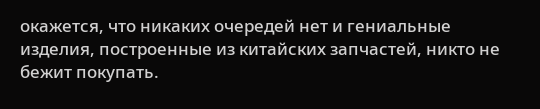окажется, что никаких очередей нет и гениальные изделия, построенные из китайских запчастей, никто не бежит покупать.